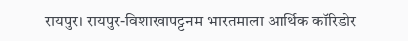रायपुर। रायपुर-विशाखापट्टनम भारतमाला आर्थिक कॉरिडोर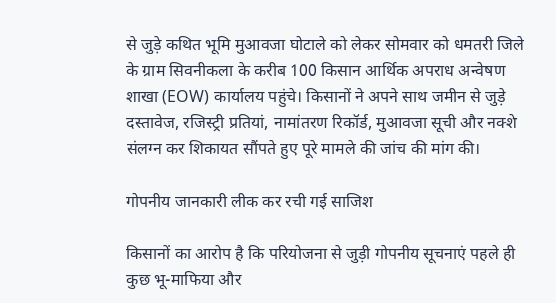से जुड़े कथित भूमि मुआवजा घोटाले को लेकर सोमवार को धमतरी जिले के ग्राम सिवनीकला के करीब 100 किसान आर्थिक अपराध अन्वेषण शाखा (EOW) कार्यालय पहुंचे। किसानों ने अपने साथ जमीन से जुड़े दस्तावेज, रजिस्ट्री प्रतियां, नामांतरण रिकॉर्ड, मुआवजा सूची और नक्शे संलग्न कर शिकायत सौंपते हुए पूरे मामले की जांच की मांग की।

गोपनीय जानकारी लीक कर रची गई साजिश

किसानों का आरोप है कि परियोजना से जुड़ी गोपनीय सूचनाएं पहले ही कुछ भू-माफिया और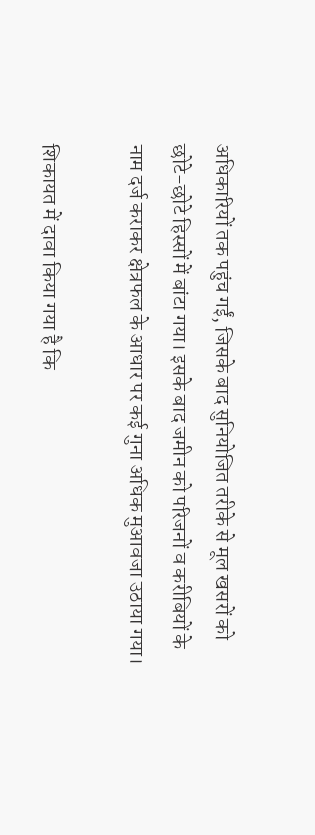अधिकारियों तक पहुंच गईं, जिसके बाद सुनियोजित तरीके से मूल खसरों को छोटे-छोटे हिस्सों में बांटा गया। इसके बाद जमीन को परिजनों व करीबियों के नाम दर्ज कराकर क्षेत्रफल के आधार पर कई गुना अधिक मुआवजा उठाया गया।

शिकायत में दावा किया गया है कि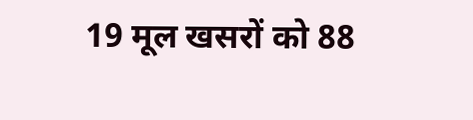19 मूल खसरों को 88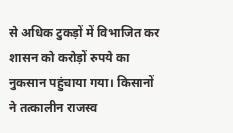से अधिक टुकड़ों में विभाजित कर शासन को करोड़ों रुपये का नुकसान पहुंचाया गया। किसानों ने तत्कालीन राजस्व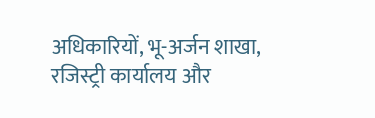अधिकारियों, भू-अर्जन शाखा, रजिस्ट्री कार्यालय और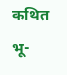कथित भू-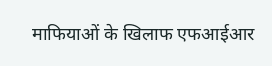माफियाओं के खिलाफ एफआईआर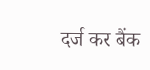दर्ज कर बैंक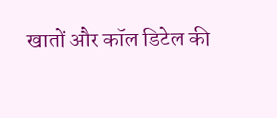खातों और कॉल डिटेल की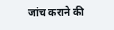जांच कराने की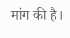मांग की है।